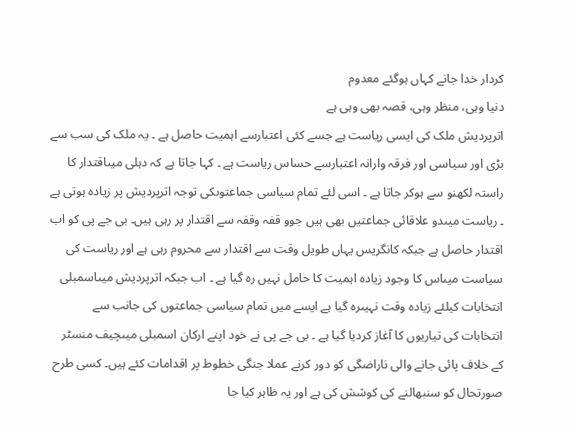کردار خدا جانے کہاں ہوگئے معدوم
دنیا وہی، منظر وہی، قصہ بھی وہی ہے
اترپردیش ملک کی ایسی ریاست ہے جسے کئی اعتبارسے اہمیت حاصل ہے ۔ یہ ملک کی سب سے بڑی اور سیاسی اور فرقہ وارانہ اعتبارسے حساس ریاست ہے ۔ کہا جاتا ہے کہ دہلی میںاقتدار کا راستہ لکھنو سے ہوکر جاتا ہے ۔ اسی لئے تمام سیاسی جماعتوںکی توجہ اترپردیش پر زیادہ ہوتی ہے ۔ ریاست میںدو علاقائی جماعتیں بھی ہیں جوو قفہ وقفہ سے اقتدار پر رہی ہیں۔ بی جے پی کو اب اقتدار حاصل ہے جبکہ کانگریس یہاں طویل وقت سے اقتدار سے محروم رہی ہے اور ریاست کی سیاست میںاس کا وجود زیادہ اہمیت کا حامل نہیں رہ گیا ہے ۔ اب جبکہ اترپردیش میںاسمبلی انتخابات کیلئے زیادہ وقت نہیںرہ گیا ہے ایسے میں تمام سیاسی جماعتوں کی جانب سے انتخابات کی تیاریوں کا آغاز کردیا گیا ہے ۔ بی جے پی نے خود اپنے ارکان اسمبلی میںچیف منسٹر کے خلاف پائی جانے والی ناراضگی کو دور کرنے عملا جنگی خطوط پر اقدامات کئے ہیں۔ کسی طرح صورتحال کو سنبھالنے کی کوشش کی ہے اور یہ ظاہر کیا جا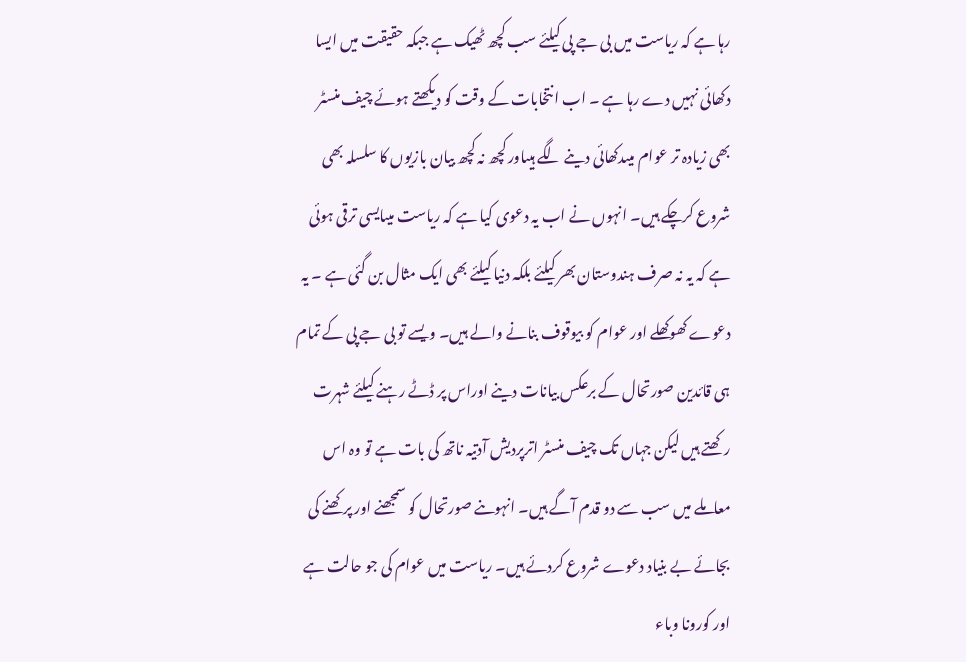رہا ہے کہ ریاست میں بی جے پی کیلئے سب کچھ ٹھیک ہے جبکہ حقیقت میں ایسا دکھائی نہیں دے رہا ہے ۔ اب انتخابات کے وقت کو دیکھتے ہوئے چیف منسٹر بھی زیادہ تر عوام میںدکھائی دینے لگے ہیںاور کچھ نہ کچھ بیان بازیوں کا سلسلہ بھی شروع کرچکے ہیں۔ انہوں نے اب یہ دعوی کیا ہے کہ ریاست میںایسی ترقی ہوئی ہے کہ یہ نہ صرف ہندوستان بھر کیلئے بلکہ دنیا کیلئے بھی ایک مثال بن گئی ہے ۔ یہ دعوے کھوکھلے اور عوام کو بیوقوف بنانے والے ہیں۔ ویسے تو بی جے پی کے تمام ہی قائدین صورتحال کے برعکس بیانات دینے اوراس پر ڈٹے رہنے کیلئے شہرت رکھتے ہیں لیکن جہاں تک چیف منسٹر اترپردیش آدتیہ ناتھ کی بات ہے تو وہ اس معاملے میں سب سے دو قدم آگے ہیں۔ انہوںنے صورتحال کو سمجھنے اور پرکھنے کی بجائے بے بنیاد دعوے شروع کردئے ہیں۔ ریاست میں عوام کی جو حالت ہے اور کورونا وباء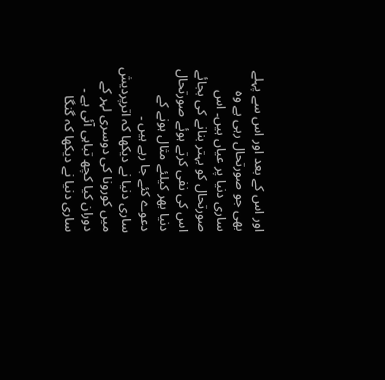اور اس کے بعد اور اس سے پہلے بھی جو صورتحال رہی ہے وہ ساری دنیا پر عیاں ہیں۔ اس صورتحال کو بہتر بنانے کی بجائے اس کی نفی کرتے ہوئے صورتحال دنیا بھر کیلئے مثال ہونے کے دعوے کئے جا رہے ہیں ۔
ساری دنیا نے دیکھا کہ اترپردیش میں کورونا کی دوسری لہر کے دوران کیا کچھ تباہی آئی ہے ۔ ساری دنیا نے دیکھا کہ گنگا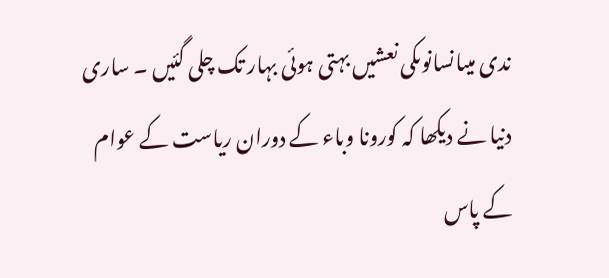ندی میںانسانوںکی نعشیں بہتی ہوئی بہار تک چلی گئیں ۔ ساری دنیا نے دیکھا کہ کورونا وباء کے دوران ریاست کے عوام کے پاس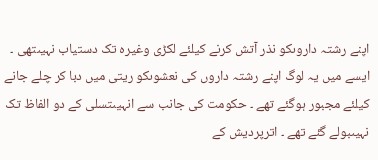اپنے رشتہ داروںکو نذر آتش کرنے کیلئے لکڑی وغیرہ تک دستیاب نہیںتھی ۔ ایسے میں یہ لوگ اپنے رشتہ داروں کی نعشوںکو ریتی میں دبا کر چلے جانے کیلئے مجبور ہوگئے تھے ۔ حکومت کی جانب سے انہیںتسلی کے دو الفاظ تک نہیںبولے گئے تھے ۔ اترپردیش کے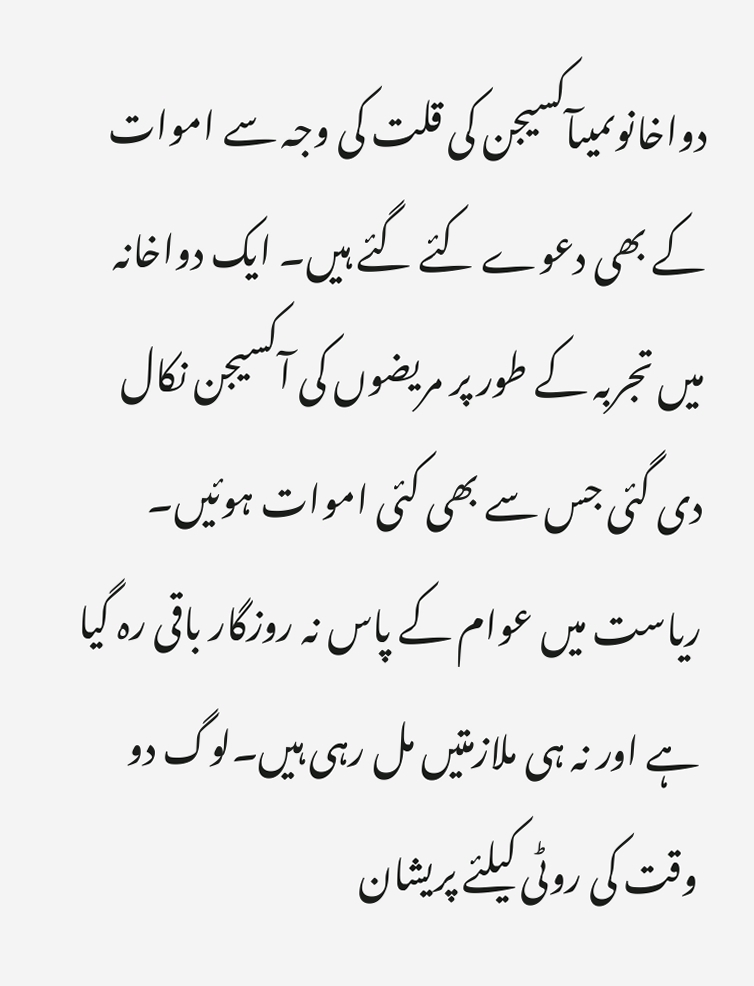دواخانوںمیںآکسیجن کی قلت کی وجہ سے اموات کے بھی دعوے کئے گئے ہیں۔ ایک دواخانہ میں تجربہ کے طور پر مریضوں کی آکسیجن نکال دی گئی جس سے بھی کئی اموات ہوئیں۔ ریاست میں عوام کے پاس نہ روزگار باقی رہ گیا ہے اور نہ ہی ملازمتیں مل رہی ہیں۔لوگ دو وقت کی روٹی کیلئے پریشان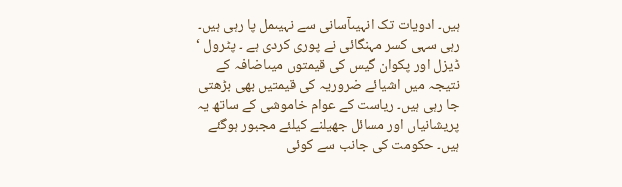ہیں۔ ادویات تک انہیںآسانی سے نہیںمل پا رہی ہیں۔ رہی سہی کسر مہنگائی نے پوری کردی ہے ۔ پٹرول ‘ ڈیزل اور پکوان گیس کی قیمتوں میںاضافہ کے نتیجہ میں اشیائے ضروریہ کی قیمتیں بھی بڑھتی جا رہی ہیں۔ ریاست کے عوام خاموشی کے ساتھ یہ پریشانیاں اور مسائل جھیلنے کیلئے مجبور ہوگئے ہیں۔ حکومت کی جانب سے کوئی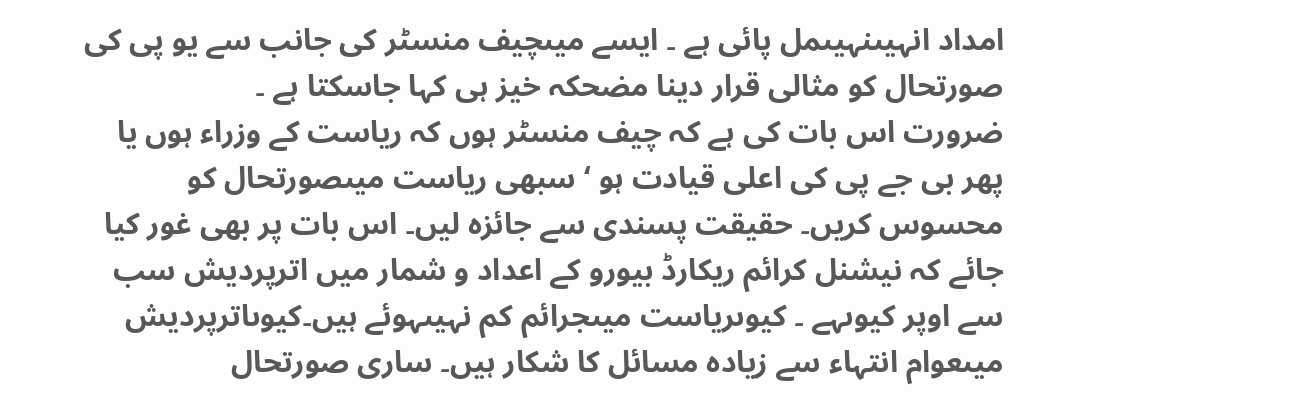امداد انہیںنہیںمل پائی ہے ۔ ایسے میںچیف منسٹر کی جانب سے یو پی کی صورتحال کو مثالی قرار دینا مضحکہ خیز ہی کہا جاسکتا ہے ۔
ضرورت اس بات کی ہے کہ چیف منسٹر ہوں کہ ریاست کے وزراء ہوں یا پھر بی جے پی کی اعلی قیادت ہو ‘ سبھی ریاست میںصورتحال کو محسوس کریں۔ حقیقت پسندی سے جائزہ لیں۔ اس بات پر بھی غور کیا جائے کہ نیشنل کرائم ریکارڈ بیورو کے اعداد و شمار میں اترپردیش سب سے اوپر کیوںہے ۔ کیوںریاست میںجرائم کم نہیںہوئے ہیں۔کیوںاترپردیش میںعوام انتہاء سے زیادہ مسائل کا شکار ہیں۔ ساری صورتحال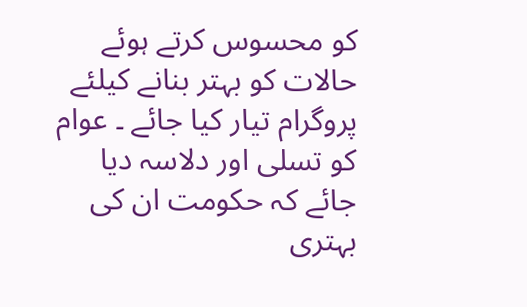کو محسوس کرتے ہوئے حالات کو بہتر بنانے کیلئے پروگرام تیار کیا جائے ۔ عوام کو تسلی اور دلاسہ دیا جائے کہ حکومت ان کی بہتری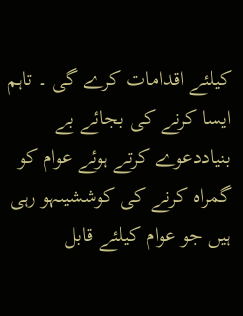کیلئے اقدامات کرے گی ۔ تاہم ایسا کرنے کی بجائے بے بنیاددعوے کرتے ہوئے عوام کو گمراہ کرنے کی کوششیںہو رہی ہیں جو عوام کیلئے قابل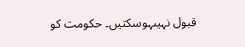قبول نہیںہوسکتیں۔ حکومت کو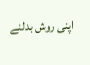اپنی روش بدلنے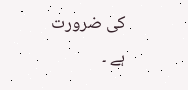کی ضرورت ہے ۔